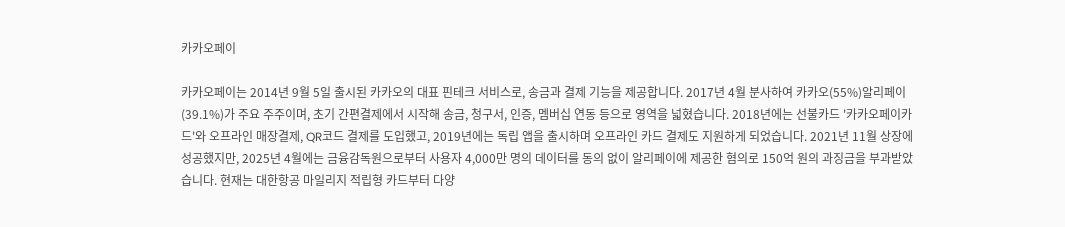카카오페이

카카오페이는 2014년 9월 5일 출시된 카카오의 대표 핀테크 서비스로, 송금과 결제 기능을 제공합니다. 2017년 4월 분사하여 카카오(55%)알리페이(39.1%)가 주요 주주이며, 초기 간편결제에서 시작해 송금, 청구서, 인증, 멤버십 연동 등으로 영역을 넓혔습니다. 2018년에는 선불카드 '카카오페이카드'와 오프라인 매장결제, QR코드 결제를 도입했고, 2019년에는 독립 앱을 출시하며 오프라인 카드 결제도 지원하게 되었습니다. 2021년 11월 상장에 성공했지만, 2025년 4월에는 금융감독원으로부터 사용자 4,000만 명의 데이터를 동의 없이 알리페이에 제공한 혐의로 150억 원의 과징금을 부과받았습니다. 현재는 대한항공 마일리지 적립형 카드부터 다양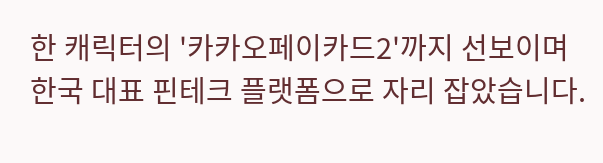한 캐릭터의 '카카오페이카드2'까지 선보이며 한국 대표 핀테크 플랫폼으로 자리 잡았습니다.